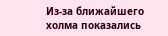Из-за ближайшего холма показались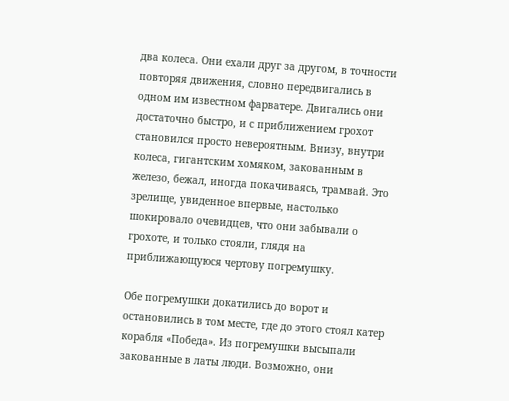два колеса. Они ехали друг за другом, в точности повторяя движения, словно передвигались в одном им известном фарватере. Двигались они достаточно быстро, и с приближением грохот становился просто невероятным. Внизу, внутри колеса, гигантским хомяком, закованным в железо, бежал, иногда покачиваясь, трамвай. Это зрелище, увиденное впервые, настолько шокировало очевидцев, что они забывали о грохоте, и только стояли, глядя на приближающуюся чертову погремушку.

Обе погремушки докатились до ворот и остановились в том месте, где до этого стоял катер корабля «Победа». Из погремушки высыпали закованные в латы люди. Возможно, они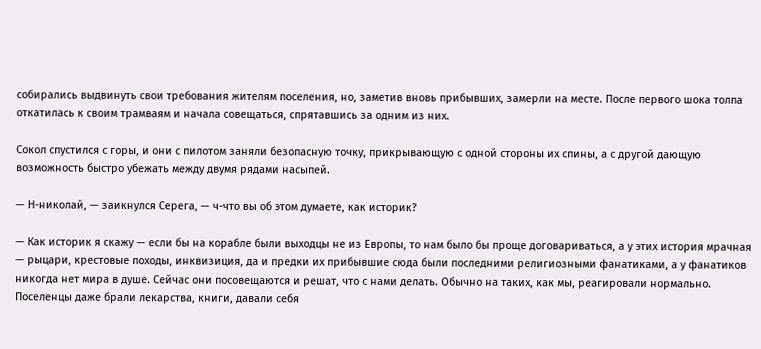собирались выдвинуть свои требования жителям поселения, но, заметив вновь прибывших, замерли на месте. После первого шока толпа откатилась к своим трамваям и начала совещаться, спрятавшись за одним из них.

Сокол спустился с горы, и они с пилотом заняли безопасную точку, прикрывающую с одной стороны их спины, а с другой дающую возможность быстро убежать между двумя рядами насыпей.

— Н-николай, — заикнулся Серега, — ч-что вы об этом думаете, как историк?

— Как историк я скажу — если бы на корабле были выходцы не из Европы, то нам было бы проще договариваться, а у этих история мрачная — рыцари, крестовые походы, инквизиция, да и предки их прибывшие сюда были последними религиозными фанатиками, а у фанатиков никогда нет мира в душе. Сейчас они посовещаются и решат, что с нами делать. Обычно на таких, как мы, реагировали нормально. Поселенцы даже брали лекарства, книги, давали себя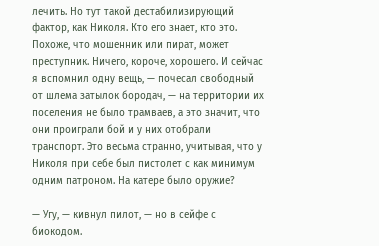лечить. Но тут такой дестабилизирующий фактор, как Николя. Кто его знает, кто это. Похоже, что мошенник или пират, может преступник. Ничего, короче, хорошего. И сейчас я вспомнил одну вещь, — почесал свободный от шлема затылок бородач, — на территории их поселения не было трамваев, а это значит, что они проиграли бой и у них отобрали транспорт. Это весьма странно, учитывая, что у Николя при себе был пистолет с как минимум одним патроном. На катере было оружие?

— Угу, — кивнул пилот, — но в сейфе с биокодом.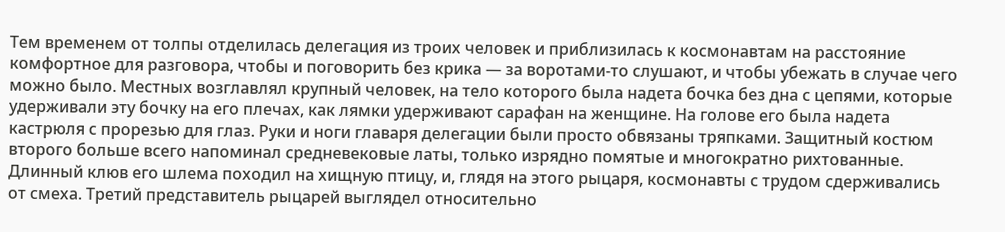Тем временем от толпы отделилась делегация из троих человек и приблизилась к космонавтам на расстояние комфортное для разговора, чтобы и поговорить без крика — за воротами-то слушают, и чтобы убежать в случае чего можно было. Местных возглавлял крупный человек, на тело которого была надета бочка без дна с цепями, которые удерживали эту бочку на его плечах, как лямки удерживают сарафан на женщине. На голове его была надета кастрюля с прорезью для глаз. Руки и ноги главаря делегации были просто обвязаны тряпками. Защитный костюм второго больше всего напоминал средневековые латы, только изрядно помятые и многократно рихтованные. Длинный клюв его шлема походил на хищную птицу, и, глядя на этого рыцаря, космонавты с трудом сдерживались от смеха. Третий представитель рыцарей выглядел относительно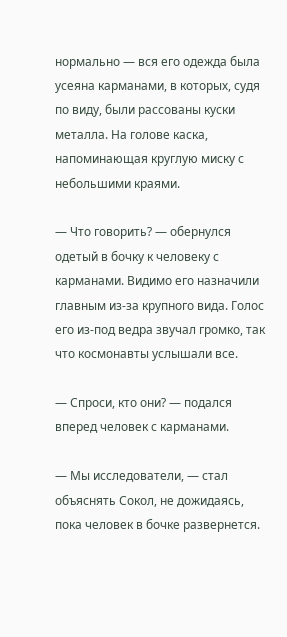нормально — вся его одежда была усеяна карманами, в которых, судя по виду, были рассованы куски металла. На голове каска, напоминающая круглую миску с небольшими краями.

— Что говорить? — обернулся одетый в бочку к человеку с карманами. Видимо его назначили главным из-за крупного вида. Голос его из-под ведра звучал громко, так что космонавты услышали все.

— Спроси, кто они? — подался вперед человек с карманами.

— Мы исследователи, — стал объяснять Сокол, не дожидаясь, пока человек в бочке развернется.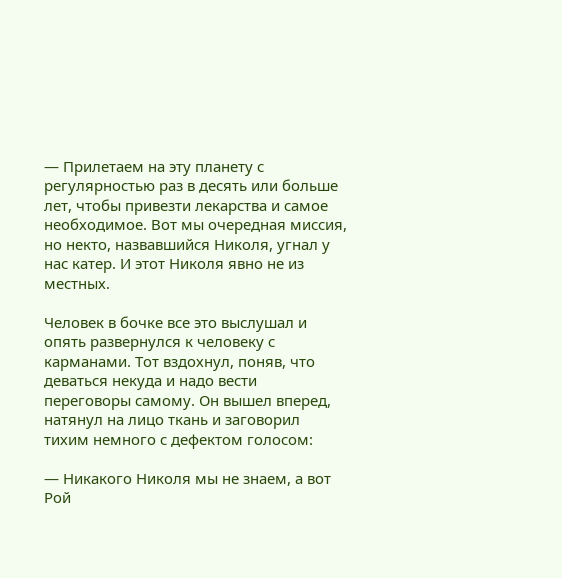— Прилетаем на эту планету с регулярностью раз в десять или больше лет, чтобы привезти лекарства и самое необходимое. Вот мы очередная миссия, но некто, назвавшийся Николя, угнал у нас катер. И этот Николя явно не из местных.

Человек в бочке все это выслушал и опять развернулся к человеку с карманами. Тот вздохнул, поняв, что деваться некуда и надо вести переговоры самому. Он вышел вперед, натянул на лицо ткань и заговорил тихим немного с дефектом голосом:

— Никакого Николя мы не знаем, а вот Рой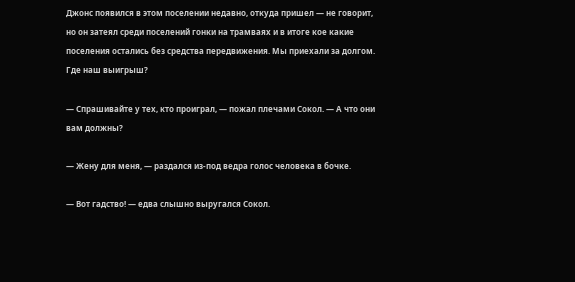Джонс появился в этом поселении недавно, откуда пришел — не говорит, но он затеял среди поселений гонки на трамваях и в итоге кое какие поселения остались без средства передвижения. Мы приехали за долгом. Где наш выигрыш?

— Спрашивайте у тех, кто проиграл, — пожал плечами Сокол. — А что они вам должны?

— Жену для меня, — раздался из-под ведра голос человека в бочке.

— Вот гадство! — едва слышно выругался Сокол.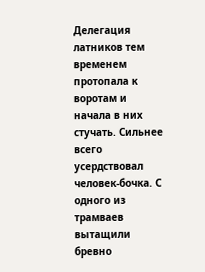Делегация латников тем временем протопала к воротам и начала в них стучать. Сильнее всего усердствовал человек-бочка. С одного из трамваев вытащили бревно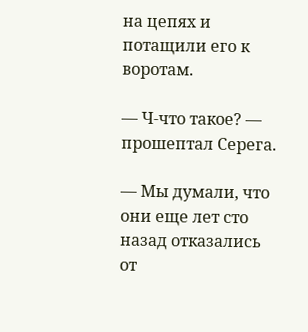на цепях и потащили его к воротам.

— Ч-что такое? — прошептал Серега.

— Мы думали, что они еще лет сто назад отказались от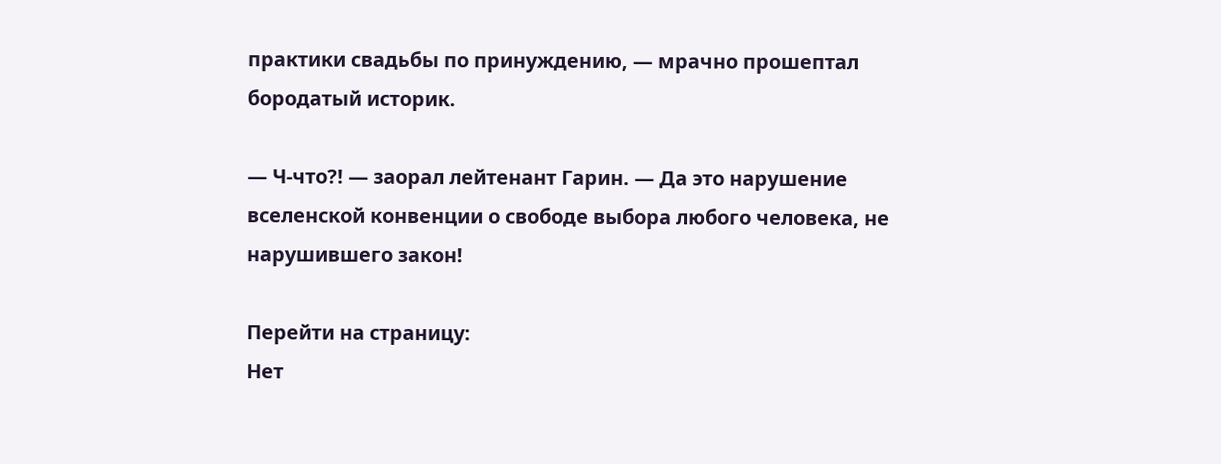практики свадьбы по принуждению, — мрачно прошептал бородатый историк.

— Ч-что?! — заорал лейтенант Гарин. — Да это нарушение вселенской конвенции о свободе выбора любого человека, не нарушившего закон!

Перейти на страницу:
Нет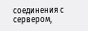соединения с сервером,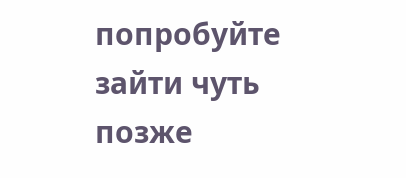попробуйте зайти чуть позже